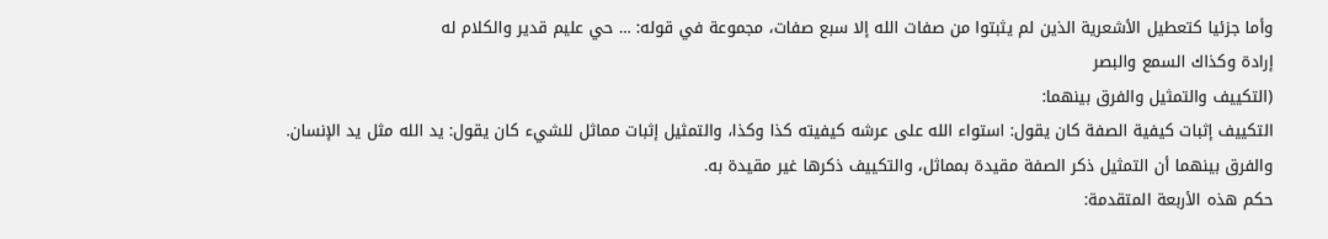وأما جزئيا كتعطيل الأشعرية الذين لم يثبتوا من صفات الله إلا سبع صفات، مجموعة في قوله: ... حي عليم قدير والكلام له
إرادة وكذاك السمع والبصر
(التكييف والتمثيل والفرق بينهما:
التكييف إثبات كيفية الصفة كان يقول: استواء الله على عرشه كيفيته كذا وكذا، والتمثيل إثبات مماثل للشيء كان يقول: يد الله مثل يد الإنسان.
والفرق بينهما أن التمثيل ذكر الصفة مقيدة بمماثل، والتكييف ذكرها غير مقيدة به.
حكم هذه الأربعة المتقدمة: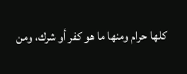كلها حرام ومنها ما هو كفر أو شرك، ومن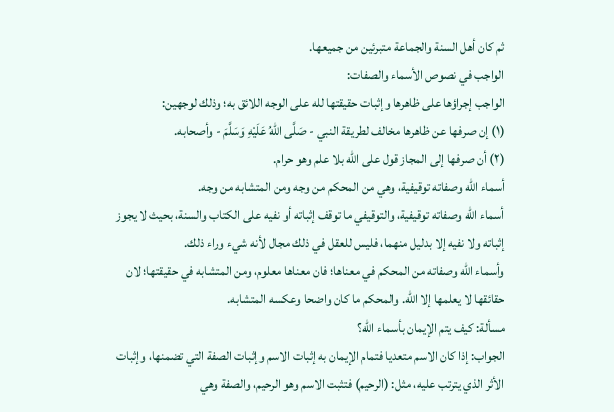ثم كان أهل السنة والجماعة متبرئين من جميعها.
الواجب في نصوص الأسماء والصفات:
الواجب إجراؤها على ظاهرها وإثبات حقيقتها لله على الوجه اللائق به؛ وذلك لوجهين:
(١) إن صرفها عن ظاهرها مخالف لطريقة النبي - صَلَّى اللهُ عَلَيْهِ وَسَلَّمَ - وأصحابه.
(٢) أن صرفها إلى المجاز قول على الله بلا علم وهو حرام.
أسماء الله وصفاته توقيفية، وهي من المحكم من وجه ومن المتشابه من وجه.
أسماء الله وصفاته توقيفية، والتوقيفي ما توقف إثباته أو نفيه على الكتاب والسنة، بحيث لا يجوز إثباته ولا نفيه إلا بدليل منهما، فليس للعقل في ذلك مجال لأنه شيء وراء ذلك.
وأسماء الله وصفاته من المحكم في معناها؛ فان معناها معلوم، ومن المتشابه في حقيقتها؛ لان حقائقها لا يعلمها إلا الله. والمحكم ما كان واضحا وعكسه المتشابه.
مسألة: كيف يتم الإيمان بأسماء الله؟
الجواب: إذا كان الاسم متعديا فتمام الإيمان به إثبات الاسم وإثبات الصفة التي تضمنها، وإثبات الأثر الذي يترتب عليه، مثل: (الرحيم) فتثبت الاسم وهو الرحيم، والصفة وهي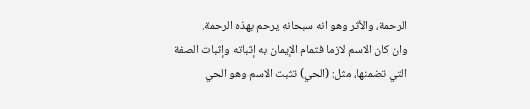الرحمة، والأثر وهو انه سبحانه يرحم بهذه الرحمة.
وان كان الاسم لازما فتمام الإيمان به إثباته وإثبات الصفة التي تضمنها، مثل: (الحي) تثبت الاسم وهو الحي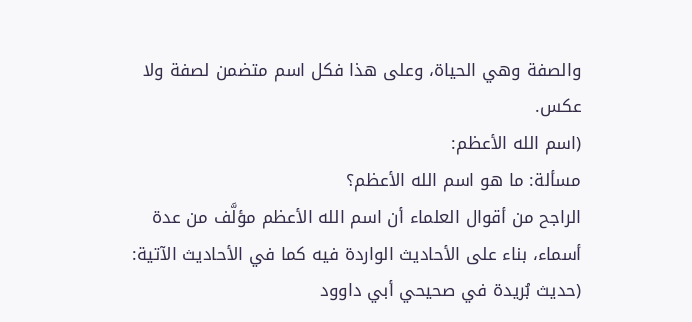والصفة وهي الحياة، وعلى هذا فكل اسم متضمن لصفة ولا عكس.
(اسم الله الأعظم:
مسألة: ما هو اسم الله الأعظم؟
الراجح من أقوال العلماء أن اسم الله الأعظم مؤلَّف من عدة أسماء، بناء على الأحاديث الواردة فيه كما في الأحاديث الآتية:
(حديث بُريدة في صحيحي أبي داوود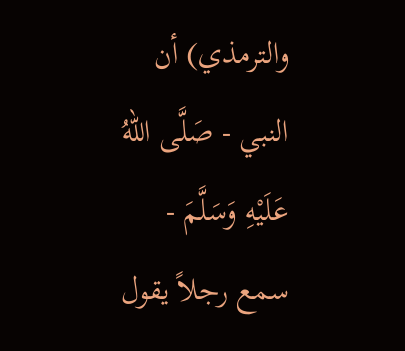والترمذي) أن النبي - صَلَّى اللهُ عَلَيْهِ وَسَلَّمَ - سمع رجلاً يقول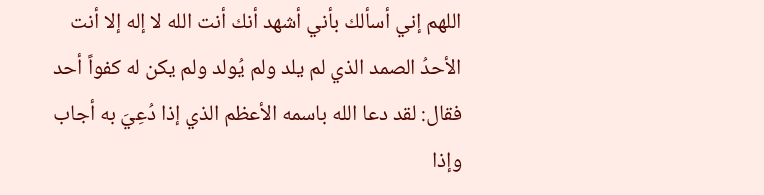اللهم إني أسألك بأني أشهد أنك أنت الله لا إله إلا أنت الأحدُ الصمد الذي لم يلد ولم يُولد ولم يكن له كفواً أحد فقال: لقد دعا الله باسمه الأعظم الذي إذا دُعِيَ به أجاب وإذا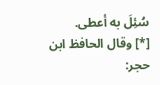سُئِلَ به أعطى.
[*] وقال الحافظ ابن حجر: